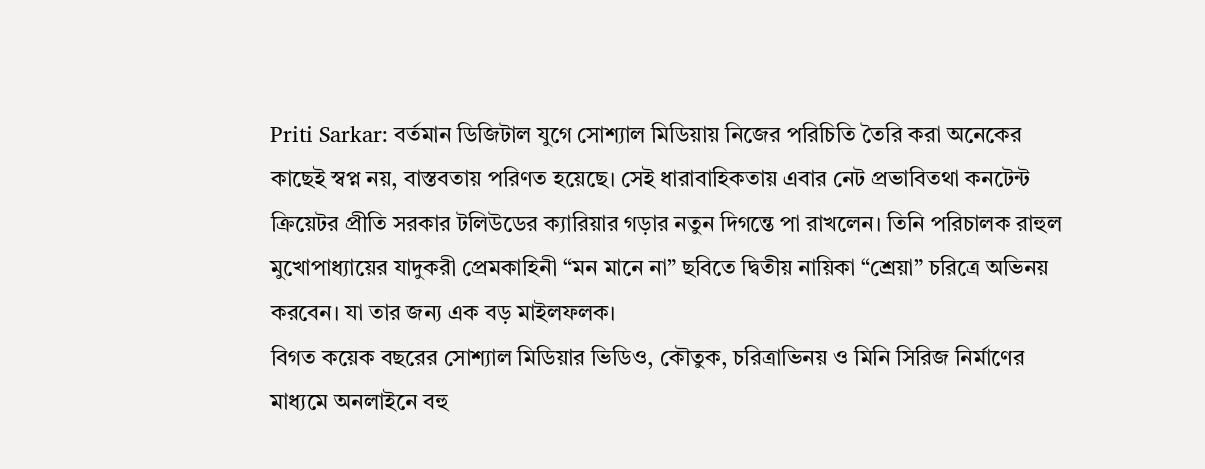Priti Sarkar: বর্তমান ডিজিটাল যুগে সোশ্যাল মিডিয়ায় নিজের পরিচিতি তৈরি করা অনেকের কাছেই স্বপ্ন নয়, বাস্তবতায় পরিণত হয়েছে। সেই ধারাবাহিকতায় এবার নেট প্রভাবিতথা কনটেন্ট ক্রিয়েটর প্রীতি সরকার টলিউডের ক্যারিয়ার গড়ার নতুন দিগন্তে পা রাখলেন। তিনি পরিচালক রাহুল মুখোপাধ্যায়ের যাদুকরী প্রেমকাহিনী “মন মানে না” ছবিতে দ্বিতীয় নায়িকা “শ্রেয়া” চরিত্রে অভিনয় করবেন। যা তার জন্য এক বড় মাইলফলক।
বিগত কয়েক বছরের সোশ্যাল মিডিয়ার ভিডিও, কৌতুক, চরিত্রাভিনয় ও মিনি সিরিজ নির্মাণের মাধ্যমে অনলাইনে বহু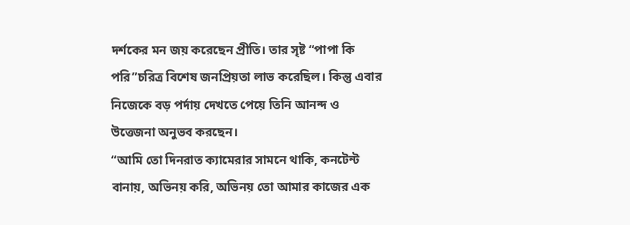দর্শকের মন জয় করেছেন প্রীতি। তার সৃষ্ট “পাপা কি পরি”চরিত্র বিশেষ জনপ্রিয়তা লাভ করেছিল। কিন্তু এবার নিজেকে বড় পর্দায় দেখতে পেয়ে তিনি আনন্দ ও উত্তেজনা অনুভব করছেন।
“আমি তো দিনরাত ক্যামেরার সামনে থাকি, কনটেন্ট বানায়, অভিনয় করি, অভিনয় তো আমার কাজের এক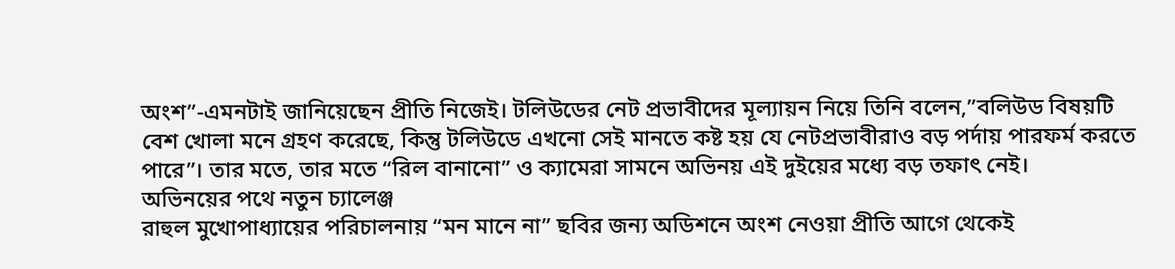অংশ”-এমনটাই জানিয়েছেন প্রীতি নিজেই। টলিউডের নেট প্রভাবীদের মূল্যায়ন নিয়ে তিনি বলেন,”বলিউড বিষয়টি বেশ খোলা মনে গ্রহণ করেছে, কিন্তু টলিউডে এখনো সেই মানতে কষ্ট হয় যে নেটপ্রভাবীরাও বড় পর্দায় পারফর্ম করতে পারে”। তার মতে, তার মতে “রিল বানানো” ও ক্যামেরা সামনে অভিনয় এই দুইয়ের মধ্যে বড় তফাৎ নেই।
অভিনয়ের পথে নতুন চ্যালেঞ্জ
রাহুল মুখোপাধ্যায়ের পরিচালনায় “মন মানে না” ছবির জন্য অডিশনে অংশ নেওয়া প্রীতি আগে থেকেই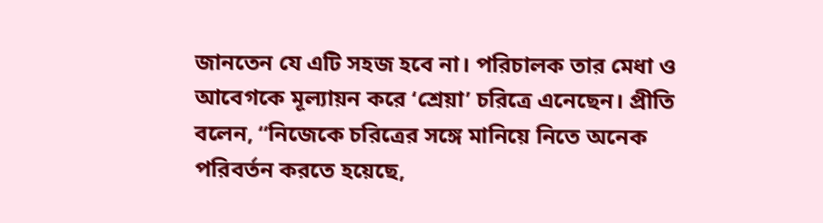জানতেন যে এটি সহজ হবে না। পরিচালক তার মেধা ও আবেগকে মূল্যায়ন করে ‘শ্রেয়া’ চরিত্রে এনেছেন। প্রীতি বলেন, “নিজেকে চরিত্রের সঙ্গে মানিয়ে নিতে অনেক পরিবর্তন করতে হয়েছে,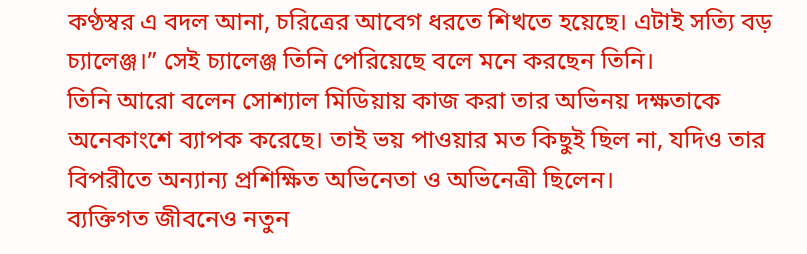কণ্ঠস্বর এ বদল আনা, চরিত্রের আবেগ ধরতে শিখতে হয়েছে। এটাই সত্যি বড় চ্যালেঞ্জ।” সেই চ্যালেঞ্জ তিনি পেরিয়েছে বলে মনে করছেন তিনি।
তিনি আরো বলেন সোশ্যাল মিডিয়ায় কাজ করা তার অভিনয় দক্ষতাকে অনেকাংশে ব্যাপক করেছে। তাই ভয় পাওয়ার মত কিছুই ছিল না, যদিও তার বিপরীতে অন্যান্য প্রশিক্ষিত অভিনেতা ও অভিনেত্রী ছিলেন।
ব্যক্তিগত জীবনেও নতুন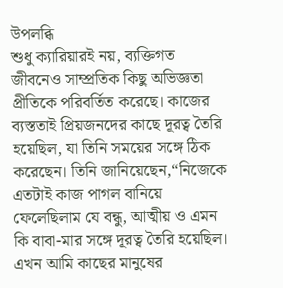উপলব্ধি
শুধু ক্যারিয়ারই নয়, ব্যক্তিগত জীবনেও সাম্প্রতিক কিছু অভিজ্ঞতা প্রীতিকে পরিবর্তিত করেছে। কাজের ব্যস্ততাই প্রিয়জনদের কাছে দূরত্ব তৈরি হয়েছিল, যা তিনি সময়ের সঙ্গে ঠিক করেছেন। তিনি জানিয়েছেন,“নিজেকে এতটাই কাজ পাগল বানিয়ে ফেলেছিলাম যে বন্ধু, আত্মীয় ও এমন কি বাবা-মার সঙ্গে দূরত্ব তৈরি হয়েছিল। এখন আমি কাছের মানুষের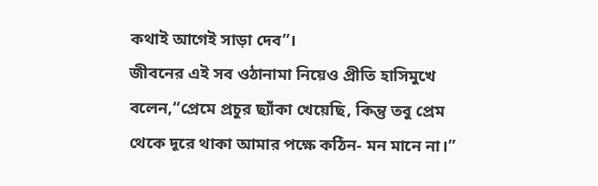কথাই আগেই সাড়া দেব”।
জীবনের এই সব ওঠানামা নিয়েও প্রীতি হাসিমুখে বলেন,“প্রেমে প্রচুর ছ্যাঁকা খেয়েছি, কিন্তু তবু প্রেম থেকে দূরে থাকা আমার পক্ষে কঠিন- মন মানে না।”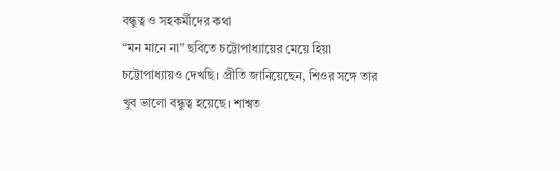বন্ধুত্ব ও সহকর্মীদের কথা
“মন মানে না” ছবিতে চট্টোপাধ্যায়ের মেয়ে হিয়া চট্টোপাধ্যায়ও দেখছি। প্রীতি জানিয়েছেন, শিওর সঙ্গে তার খুব ভালো বন্ধুত্ব হয়েছে। শাশ্বত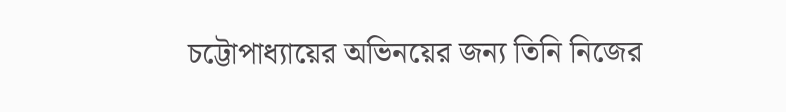চট্টোপাধ্যায়ের অভিনয়ের জন্য তিনি নিজের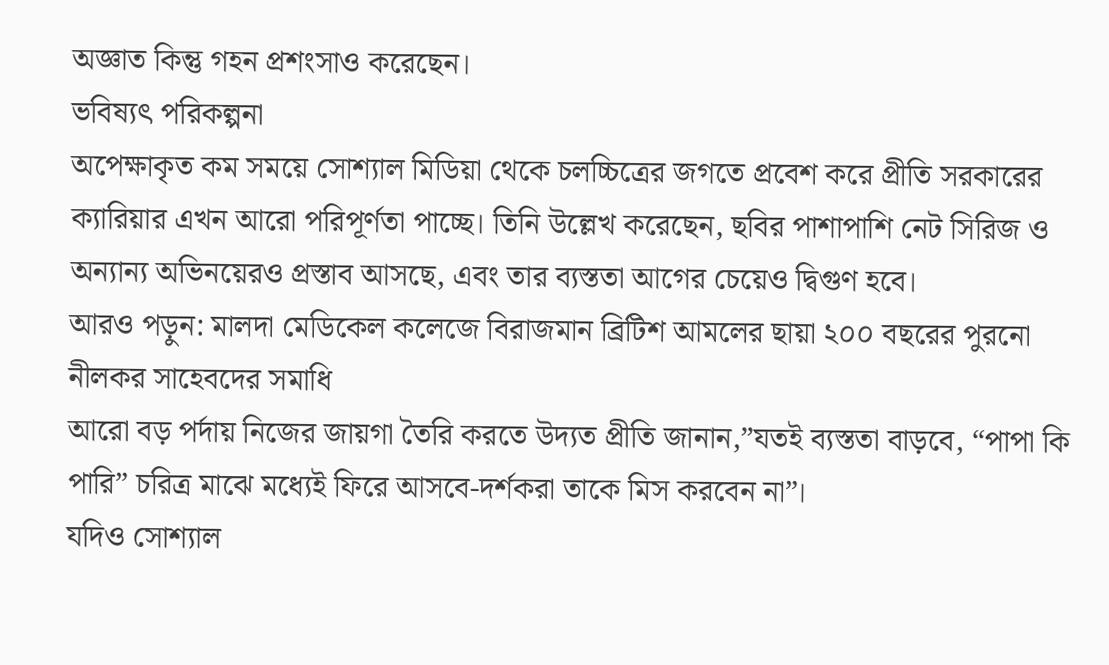অজ্ঞাত কিন্তু গহন প্রশংসাও করেছেন।
ভবিষ্যৎ পরিকল্পনা
অপেক্ষাকৃত কম সময়ে সোশ্যাল মিডিয়া থেকে চলচ্চিত্রের জগতে প্রবেশ করে প্রীতি সরকারের ক্যারিয়ার এখন আরো পরিপূর্ণতা পাচ্ছে। তিনি উল্লেখ করেছেন, ছবির পাশাপাশি নেট সিরিজ ও অন্যান্য অভিনয়েরও প্রস্তাব আসছে, এবং তার ব্যস্ততা আগের চেয়েও দ্বিগুণ হবে।
আরও পড়ুন: মালদা মেডিকেল কলেজে বিরাজমান ব্রিটিশ আমলের ছায়া ২০০ বছরের পুরনো নীলকর সাহেবদের সমাধি
আরো বড় পর্দায় নিজের জায়গা তৈরি করতে উদ্যত প্রীতি জানান,”যতই ব্যস্ততা বাড়বে, “পাপা কি পারি” চরিত্র মাঝে মধ্যেই ফিরে আসবে-দর্শকরা তাকে মিস করবেন না”।
যদিও সোশ্যাল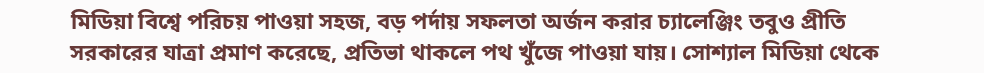মিডিয়া বিশ্বে পরিচয় পাওয়া সহজ, বড় পর্দায় সফলতা অর্জন করার চ্যালেঞ্জিং তবুও প্রীতি সরকারের যাত্রা প্রমাণ করেছে, প্রতিভা থাকলে পথ খুঁজে পাওয়া যায়। সোশ্যাল মিডিয়া থেকে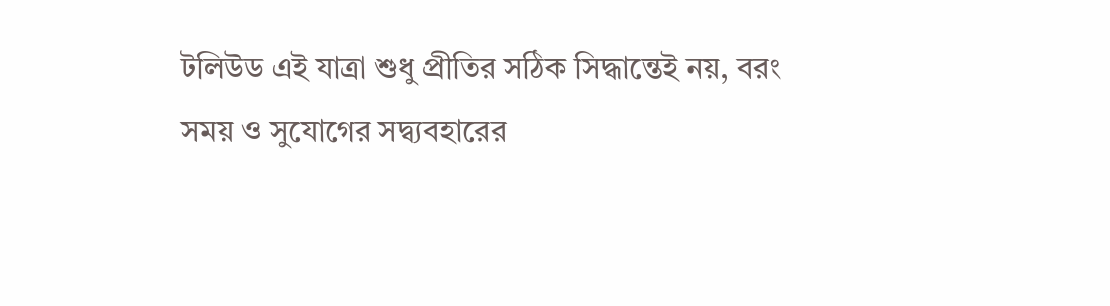টলিউড এই যাত্রা শুধু প্রীতির সঠিক সিদ্ধান্তেই নয়, বরং সময় ও সুযোগের সদ্ব্যবহারের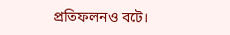প্রতিফলনও বটে।